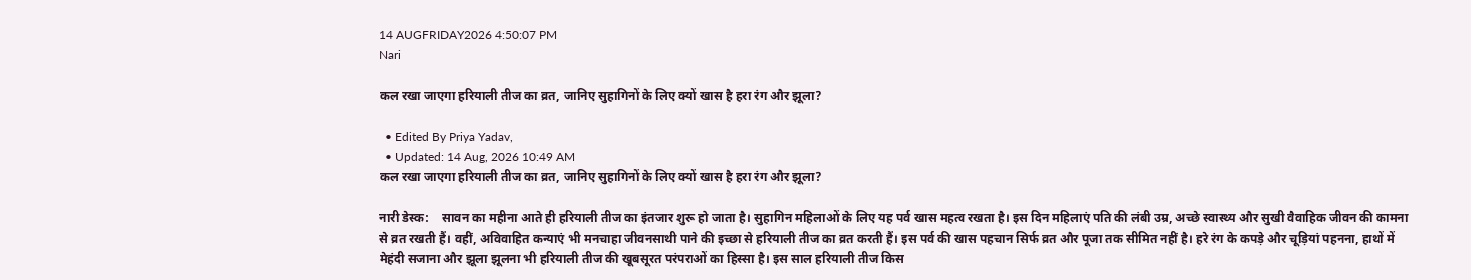14 AUGFRIDAY2026 4:50:07 PM
Nari

कल रखा जाएगा हरियाली तीज का व्रत, जानिए सुहागिनों के लिए क्यों खास है हरा रंग और झूला?

  • Edited By Priya Yadav,
  • Updated: 14 Aug, 2026 10:49 AM
कल रखा जाएगा हरियाली तीज का व्रत, जानिए सुहागिनों के लिए क्यों खास है हरा रंग और झूला?

नारी डेस्क:    सावन का महीना आते ही हरियाली तीज का इंतजार शुरू हो जाता है। सुहागिन महिलाओं के लिए यह पर्व खास महत्व रखता है। इस दिन महिलाएं पति की लंबी उम्र, अच्छे स्वास्थ्य और सुखी वैवाहिक जीवन की कामना से व्रत रखती हैं। वहीं, अविवाहित कन्याएं भी मनचाहा जीवनसाथी पाने की इच्छा से हरियाली तीज का व्रत करती हैं। इस पर्व की खास पहचान सिर्फ व्रत और पूजा तक सीमित नहीं है। हरे रंग के कपड़े और चूड़ियां पहनना, हाथों में मेहंदी सजाना और झूला झूलना भी हरियाली तीज की खूबसूरत परंपराओं का हिस्सा है। इस साल हरियाली तीज किस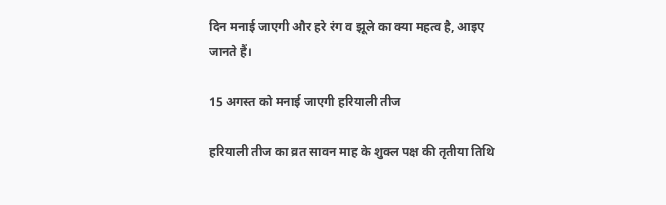दिन मनाई जाएगी और हरे रंग व झूले का क्या महत्व है, आइए जानते हैं।

15 अगस्त को मनाई जाएगी हरियाली तीज

हरियाली तीज का व्रत सावन माह के शुक्ल पक्ष की तृतीया तिथि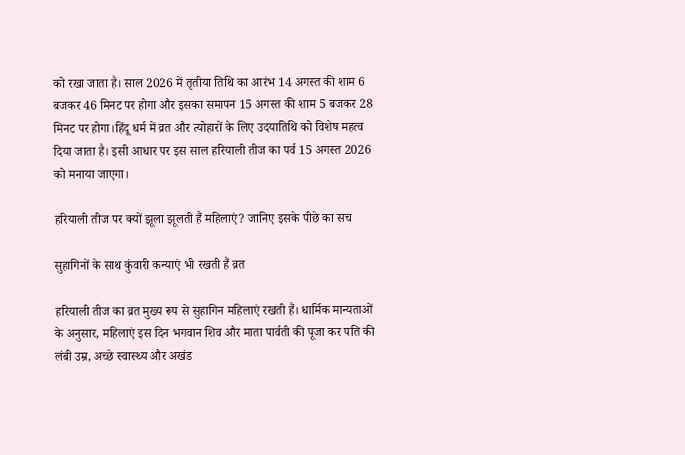को रखा जाता है। साल 2026 में तृतीया तिथि का आरंभ 14 अगस्त की शाम 6 बजकर 46 मिनट पर होगा और इसका समापन 15 अगस्त की शाम 5 बजकर 28 मिनट पर होगा।हिंदू धर्म में व्रत और त्योहारों के लिए उदयातिथि को विशेष महत्व दिया जाता है। इसी आधार पर इस साल हरियाली तीज का पर्व 15 अगस्त 2026 को मनाया जाएगा।

हरियाली तीज पर क्यों झूला झूलती हैं महिलाएं? जानिए इसके पीछे का सच

सुहागिनों के साथ कुंवारी कन्याएं भी रखती हैं व्रत

हरियाली तीज का व्रत मुख्य रूप से सुहागिन महिलाएं रखती हैं। धार्मिक मान्यताओं के अनुसार, महिलाएं इस दिन भगवान शिव और माता पार्वती की पूजा कर पति की लंबी उम्र, अच्छे स्वास्थ्य और अखंड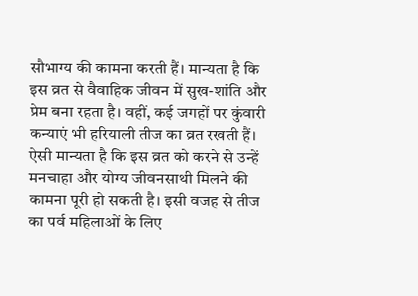सौभाग्य की कामना करती हैं। मान्यता है कि इस व्रत से वैवाहिक जीवन में सुख-शांति और प्रेम बना रहता है। वहीं, कई जगहों पर कुंवारी कन्याएं भी हरियाली तीज का व्रत रखती हैं। ऐसी मान्यता है कि इस व्रत को करने से उन्हें मनचाहा और योग्य जीवनसाथी मिलने की कामना पूरी हो सकती है। इसी वजह से तीज का पर्व महिलाओं के लिए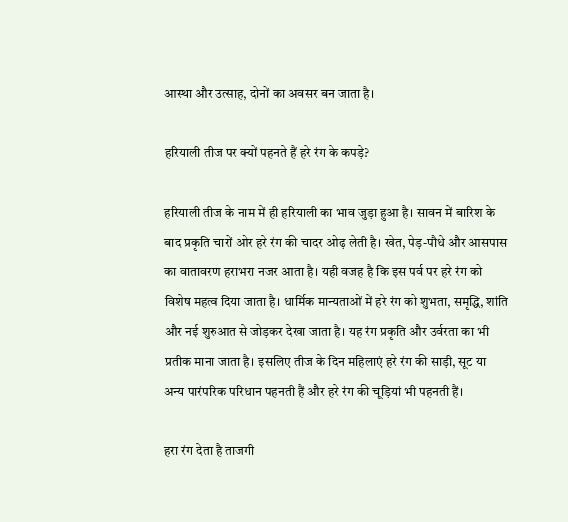आस्था और उत्साह, दोनों का अवसर बन जाता है।

हरियाली तीज पर क्यों पहनते हैं हरे रंग के कपड़े?

हरियाली तीज के नाम में ही हरियाली का भाव जुड़ा हुआ है। सावन में बारिश के बाद प्रकृति चारों ओर हरे रंग की चादर ओढ़ लेती है। खेत, पेड़-पौधे और आसपास का वातावरण हराभरा नजर आता है। यही वजह है कि इस पर्व पर हरे रंग को विशेष महत्व दिया जाता है। धार्मिक मान्यताओं में हरे रंग को शुभता, समृद्धि, शांति और नई शुरुआत से जोड़कर देखा जाता है। यह रंग प्रकृति और उर्वरता का भी प्रतीक माना जाता है। इसलिए तीज के दिन महिलाएं हरे रंग की साड़ी, सूट या अन्य पारंपरिक परिधान पहनती हैं और हरे रंग की चूड़ियां भी पहनती हैं।

हरा रंग देता है ताजगी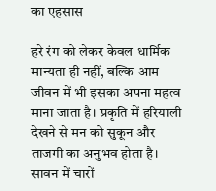का एहसास

हरे रंग को लेकर केवल धार्मिक मान्यता ही नहीं, बल्कि आम जीवन में भी इसका अपना महत्व माना जाता है। प्रकृति में हरियाली देखने से मन को सुकून और ताजगी का अनुभव होता है। सावन में चारों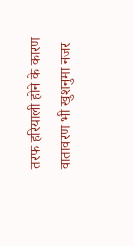तरफ हरियाली होने के कारण वातावरण भी खुशनुमा नजर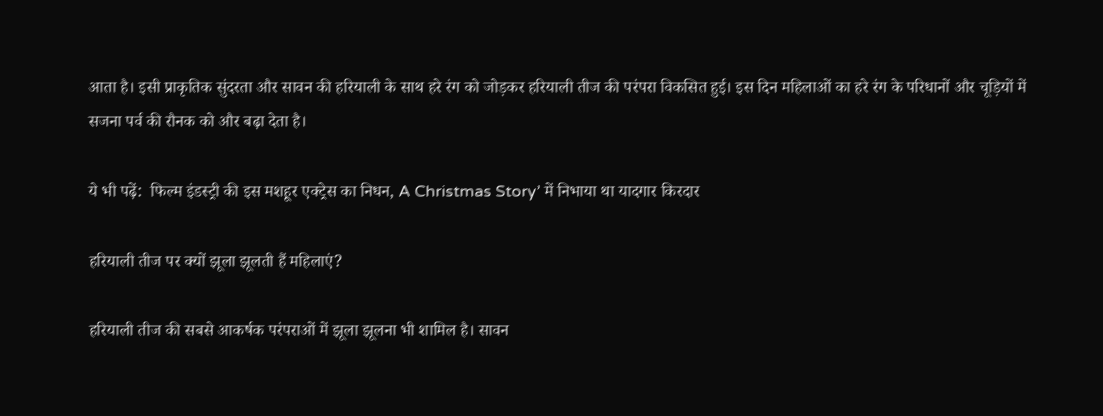आता है। इसी प्राकृतिक सुंदरता और सावन की हरियाली के साथ हरे रंग को जोड़कर हरियाली तीज की परंपरा विकसित हुई। इस दिन महिलाओं का हरे रंग के परिधानों और चूड़ियों में सजना पर्व की रौनक को और बढ़ा देता है।

ये भी पढ़ें:  फिल्म इंडस्ट्री की इस मशहूर एक्ट्रेस का निधन, A Christmas Story’ में निभाया था यादगार किरदार

हरियाली तीज पर क्यों झूला झूलती हैं महिलाएं?

हरियाली तीज की सबसे आकर्षक परंपराओं में झूला झूलना भी शामिल है। सावन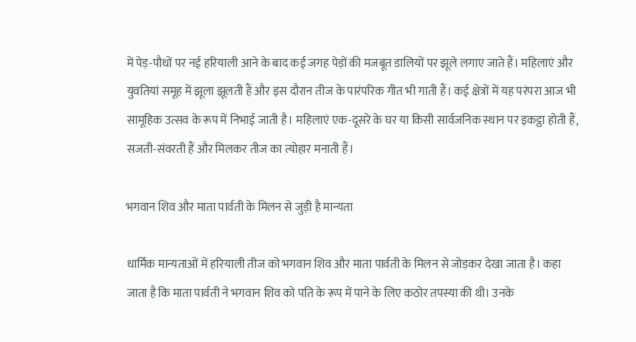में पेड़-पौधों पर नई हरियाली आने के बाद कई जगह पेड़ों की मजबूत डालियों पर झूले लगाए जाते हैं। महिलाएं और युवतियां समूह में झूला झूलती हैं और इस दौरान तीज के पारंपरिक गीत भी गाती हैं। कई क्षेत्रों में यह परंपरा आज भी सामूहिक उत्सव के रूप में निभाई जाती है। महिलाएं एक-दूसरे के घर या किसी सार्वजनिक स्थान पर इकट्ठा होती हैं, सजती-संवरती हैं और मिलकर तीज का त्योहार मनाती हैं।

भगवान शिव और माता पार्वती के मिलन से जुड़ी है मान्यता

धार्मिक मान्यताओं में हरियाली तीज को भगवान शिव और माता पार्वती के मिलन से जोड़कर देखा जाता है। कहा जाता है कि माता पार्वती ने भगवान शिव को पति के रूप में पाने के लिए कठोर तपस्या की थी। उनके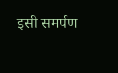इसी समर्पण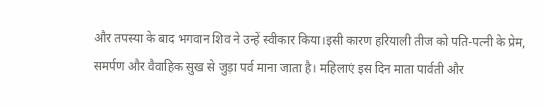और तपस्या के बाद भगवान शिव ने उन्हें स्वीकार किया।इसी कारण हरियाली तीज को पति-पत्नी के प्रेम, समर्पण और वैवाहिक सुख से जुड़ा पर्व माना जाता है। महिलाएं इस दिन माता पार्वती और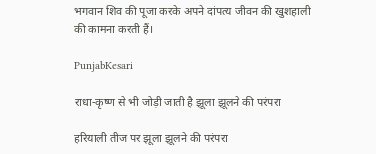भगवान शिव की पूजा करके अपने दांपत्य जीवन की खुशहाली की कामना करती हैं।

PunjabKesari

राधा-कृष्ण से भी जोड़ी जाती है झूला झूलने की परंपरा

हरियाली तीज पर झूला झूलने की परंपरा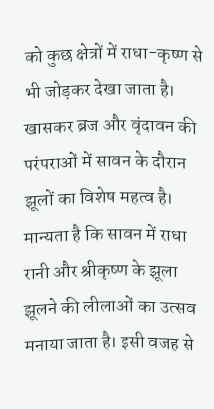को कुछ क्षेत्रों में राधा-कृष्ण से भी जोड़कर देखा जाता है। खासकर ब्रज और वृंदावन की परंपराओं में सावन के दौरान झूलों का विशेष महत्व है। मान्यता है कि सावन में राधा रानी और श्रीकृष्ण के झूला झूलने की लीलाओं का उत्सव मनाया जाता है। इसी वजह से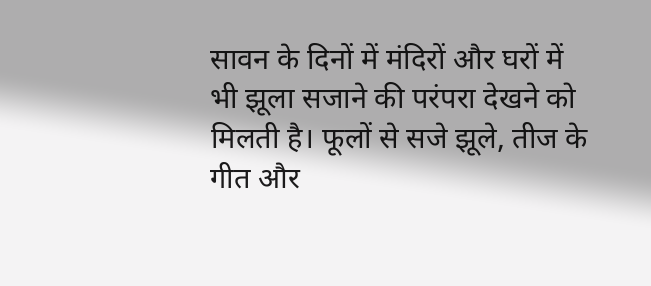सावन के दिनों में मंदिरों और घरों में भी झूला सजाने की परंपरा देखने को मिलती है। फूलों से सजे झूले, तीज के गीत और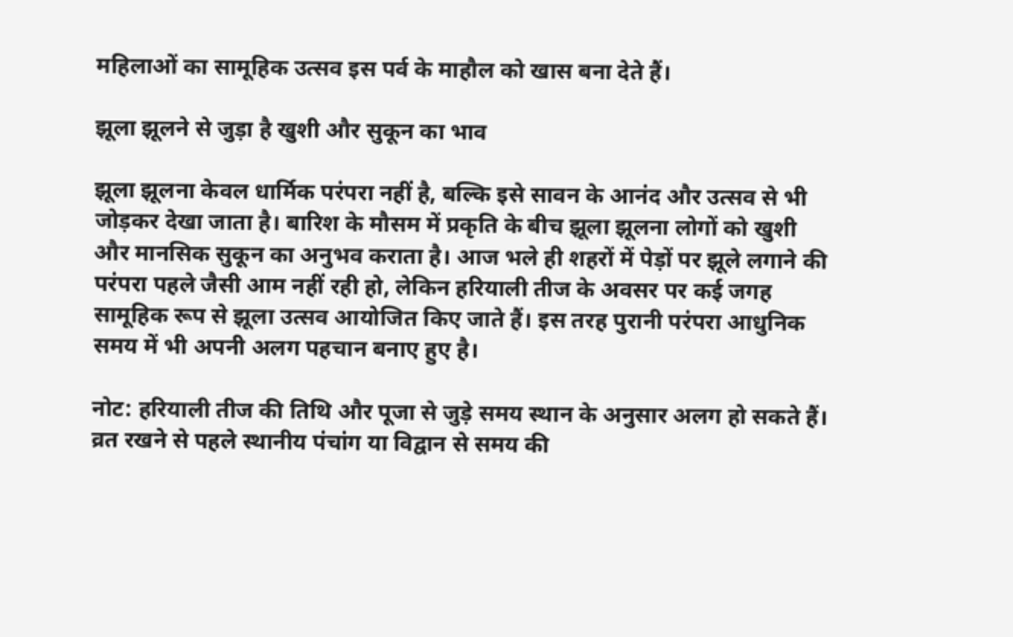महिलाओं का सामूहिक उत्सव इस पर्व के माहौल को खास बना देते हैं।

झूला झूलने से जुड़ा है खुशी और सुकून का भाव

झूला झूलना केवल धार्मिक परंपरा नहीं है, बल्कि इसे सावन के आनंद और उत्सव से भी जोड़कर देखा जाता है। बारिश के मौसम में प्रकृति के बीच झूला झूलना लोगों को खुशी और मानसिक सुकून का अनुभव कराता है। आज भले ही शहरों में पेड़ों पर झूले लगाने की परंपरा पहले जैसी आम नहीं रही हो, लेकिन हरियाली तीज के अवसर पर कई जगह सामूहिक रूप से झूला उत्सव आयोजित किए जाते हैं। इस तरह पुरानी परंपरा आधुनिक समय में भी अपनी अलग पहचान बनाए हुए है।

नोट: हरियाली तीज की तिथि और पूजा से जुड़े समय स्थान के अनुसार अलग हो सकते हैं। व्रत रखने से पहले स्थानीय पंचांग या विद्वान से समय की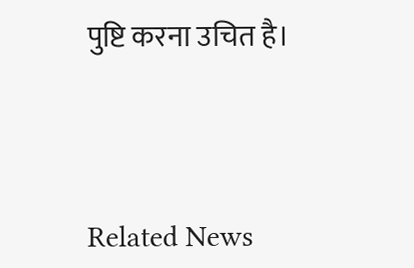पुष्टि करना उचित है।




Related News